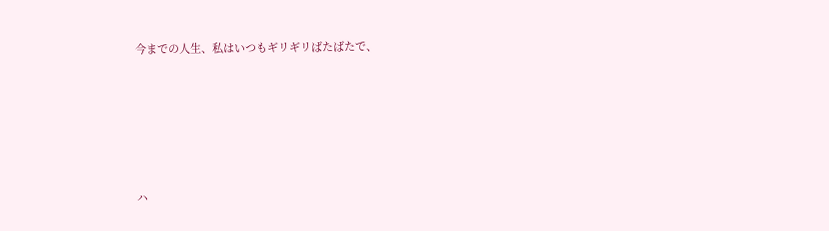今までの人生、私はいつもギリギリばたばたで、





ハ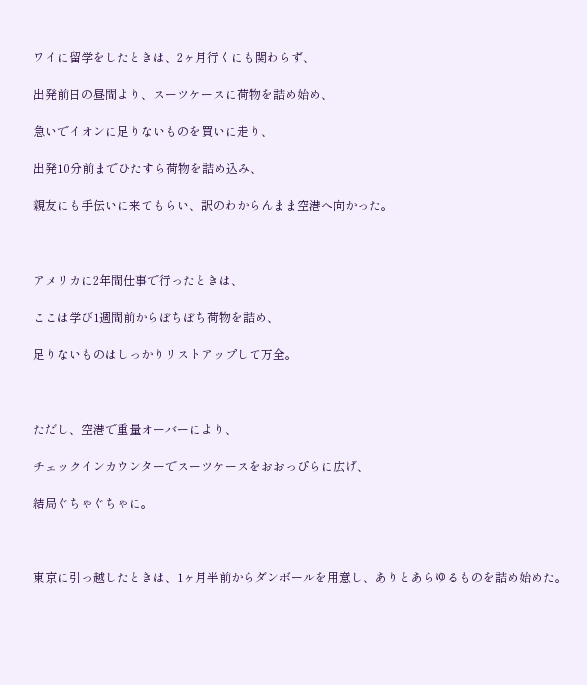ワイに留学をしたときは、2ヶ月行くにも関わらず、

出発前日の昼間より、スーツケースに荷物を詰め始め、

急いでイオンに足りないものを買いに走り、

出発10分前までひたすら荷物を詰め込み、

親友にも手伝いに来てもらい、訳のわからんまま空港へ向かった。



アメリカに2年間仕事で行ったときは、

ここは学び1週間前からぼちぼち荷物を詰め、

足りないものはしっかりリストアップして万全。



ただし、空港で重量オーバーにより、

チェックインカウンターでスーツケースをおおっぴらに広げ、

結局ぐちゃぐちゃに。



東京に引っ越したときは、1ヶ月半前からダンボールを用意し、ありとあらゆるものを詰め始めた。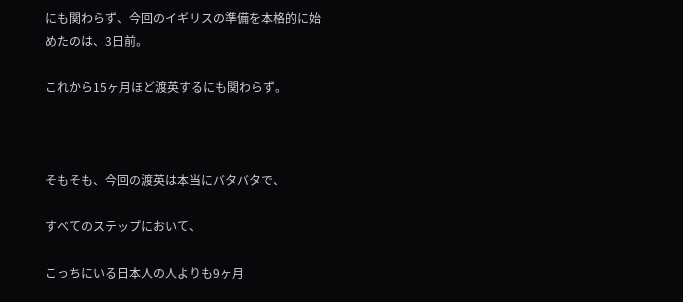にも関わらず、今回のイギリスの準備を本格的に始めたのは、3日前。

これから15ヶ月ほど渡英するにも関わらず。



そもそも、今回の渡英は本当にバタバタで、

すべてのステップにおいて、

こっちにいる日本人の人よりも9ヶ月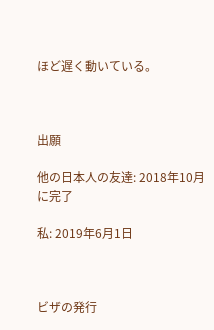ほど遅く動いている。



出願

他の日本人の友達: 2018年10月に完了

私: 2019年6月1日



ビザの発行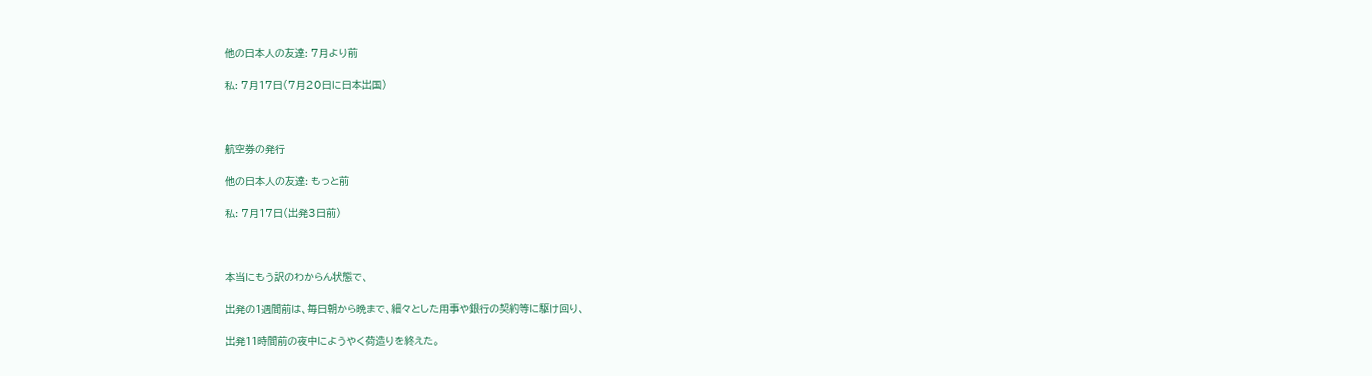他の日本人の友達: 7月より前

私: 7月17日(7月20日に日本出国)



航空券の発行

他の日本人の友達: もっと前

私: 7月17日(出発3日前)



本当にもう訳のわからん状態で、

出発の1週間前は、毎日朝から晩まで、細々とした用事や銀行の契約等に駆け回り、

出発11時間前の夜中にようやく荷造りを終えた。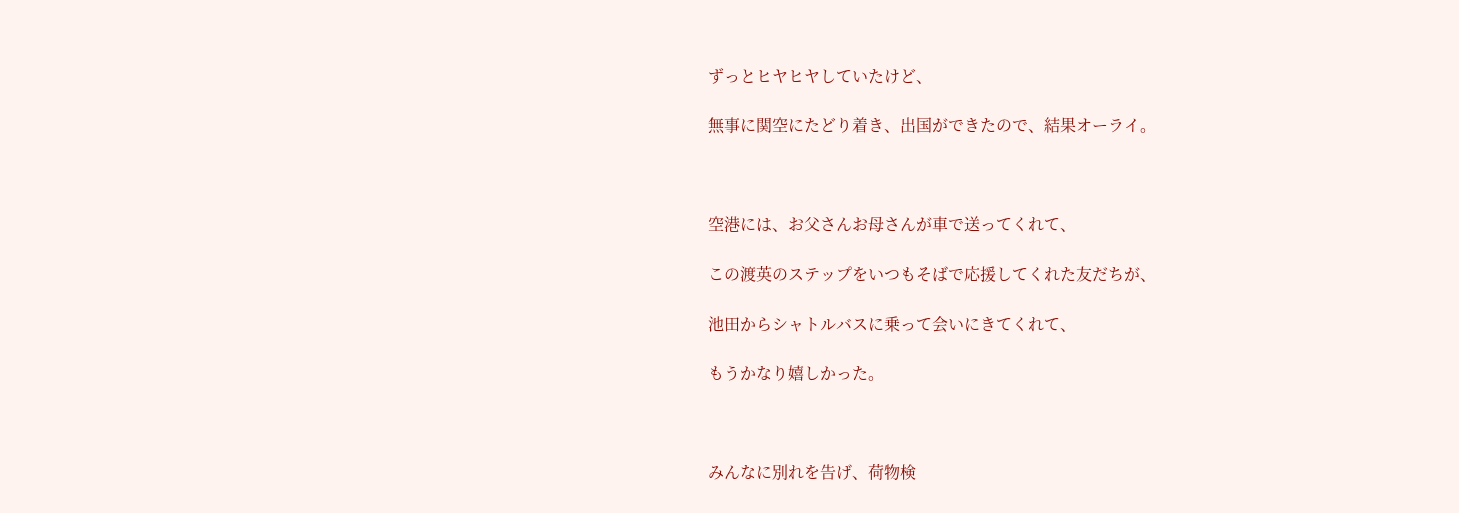ずっとヒヤヒヤしていたけど、

無事に関空にたどり着き、出国ができたので、結果オーライ。



空港には、お父さんお母さんが車で送ってくれて、

この渡英のステップをいつもそばで応援してくれた友だちが、

池田からシャトルバスに乗って会いにきてくれて、

もうかなり嬉しかった。



みんなに別れを告げ、荷物検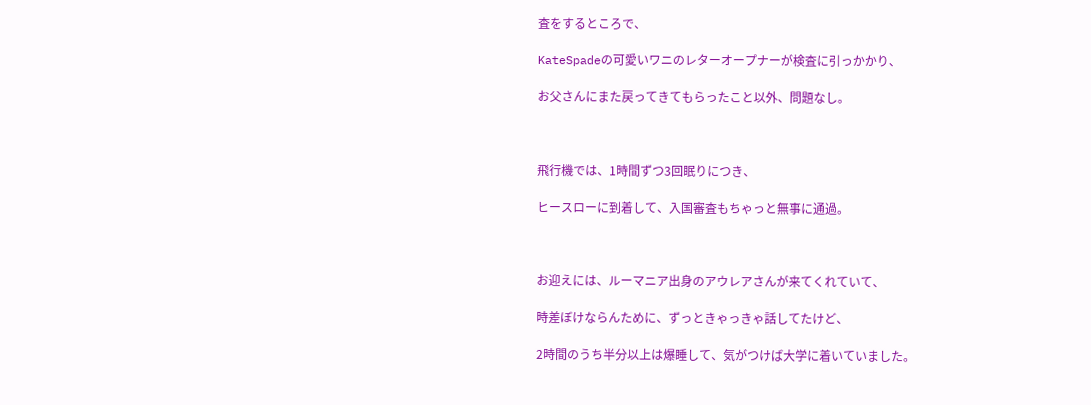査をするところで、

KateSpadeの可愛いワニのレターオープナーが検査に引っかかり、

お父さんにまた戻ってきてもらったこと以外、問題なし。



飛行機では、1時間ずつ3回眠りにつき、

ヒースローに到着して、入国審査もちゃっと無事に通過。



お迎えには、ルーマニア出身のアウレアさんが来てくれていて、

時差ぼけならんために、ずっときゃっきゃ話してたけど、

2時間のうち半分以上は爆睡して、気がつけば大学に着いていました。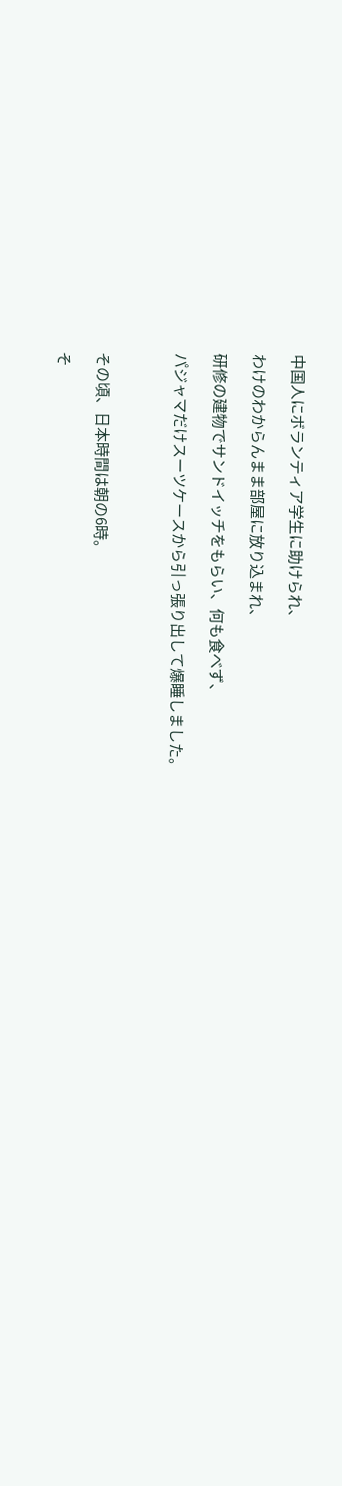中国人にボランティア学生に助けられ、

わけのわからんまま部屋に放り込まれ、

研修の建物でサンドイッチをもらい、何も食べず、

パジャマだけスーツケースから引っ張り出して爆睡しました。



その頃、日本時間は朝の6時。

そ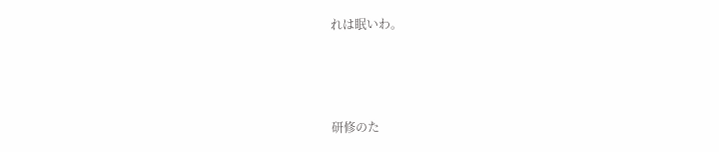れは眠いわ。



研修のた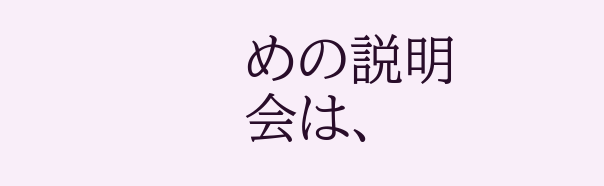めの説明会は、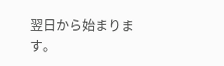翌日から始まります。